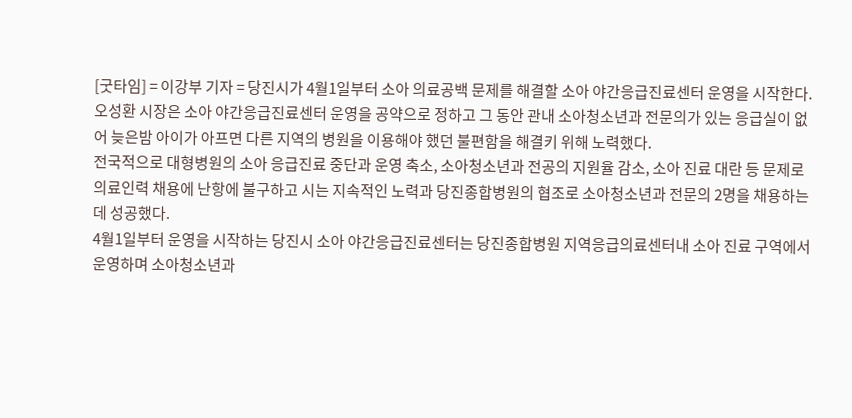[굿타임] = 이강부 기자 = 당진시가 4월1일부터 소아 의료공백 문제를 해결할 소아 야간응급진료센터 운영을 시작한다.
오성환 시장은 소아 야간응급진료센터 운영을 공약으로 정하고 그 동안 관내 소아청소년과 전문의가 있는 응급실이 없어 늦은밤 아이가 아프면 다른 지역의 병원을 이용해야 했던 불편함을 해결키 위해 노력했다.
전국적으로 대형병원의 소아 응급진료 중단과 운영 축소, 소아청소년과 전공의 지원율 감소, 소아 진료 대란 등 문제로 의료인력 채용에 난항에 불구하고 시는 지속적인 노력과 당진종합병원의 협조로 소아청소년과 전문의 2명을 채용하는데 성공했다.
4월1일부터 운영을 시작하는 당진시 소아 야간응급진료센터는 당진종합병원 지역응급의료센터내 소아 진료 구역에서 운영하며 소아청소년과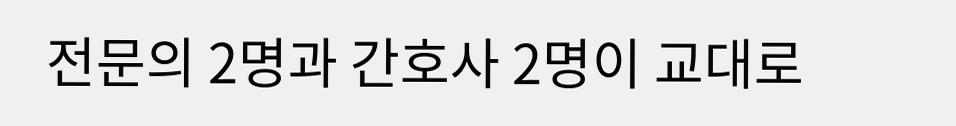전문의 2명과 간호사 2명이 교대로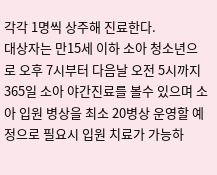각각 1명씩 상주해 진료한다.
대상자는 만15세 이하 소아 청소년으로 오후 7시부터 다음날 오전 5시까지 365일 소아 야간진료를 볼수 있으며 소아 입원 병상을 최소 20병상 운영할 예정으로 필요시 입원 치료가 가능하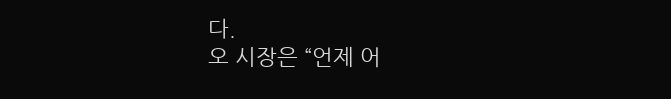다.
오 시장은 “언제 어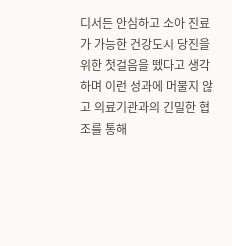디서든 안심하고 소아 진료가 가능한 건강도시 당진을 위한 첫걸음을 뗐다고 생각하며 이런 성과에 머물지 않고 의료기관과의 긴밀한 협조를 통해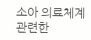소아 의료체계 관련한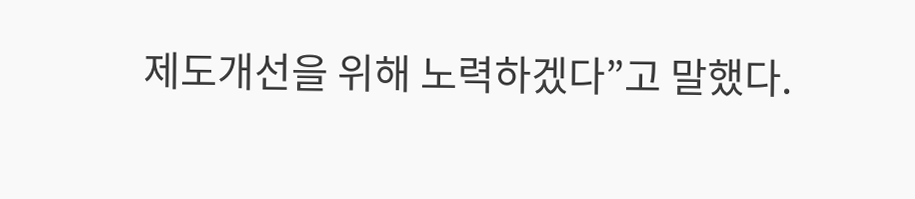제도개선을 위해 노력하겠다”고 말했다.